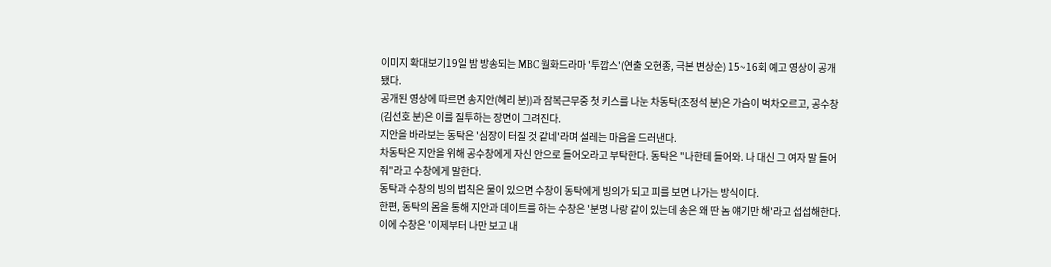이미지 확대보기19일 밤 방송되는 MBC 월화드라마 '투깝스'(연출 오현종, 극본 변상순) 15~16회 예고 영상이 공개됐다.
공개된 영상에 따르면 송지안(혜리 분))과 잠복근무중 첫 키스를 나눈 차동탁(조정석 분)은 가슴이 벅차오르고, 공수창(김선호 분)은 이를 질투하는 장면이 그려진다.
지안을 바라보는 동탁은 '심장이 터질 것 같네'라며 설레는 마음을 드러낸다.
차동탁은 지안을 위해 공수창에게 자신 안으로 들어오라고 부탁한다. 동탁은 "나한테 들어와. 나 대신 그 여자 말 들어줘"라고 수창에게 말한다.
동탁과 수창의 빙의 법칙은 물이 있으면 수창이 동탁에게 빙의가 되고 피를 보면 나가는 방식이다.
한편, 동탁의 몸을 통해 지안과 데이트를 하는 수창은 '분명 나랑 같이 있는데 송은 왜 딴 놈 얘기만 해'라고 섭섭해한다. 이에 수창은 '이제부터 나만 보고 내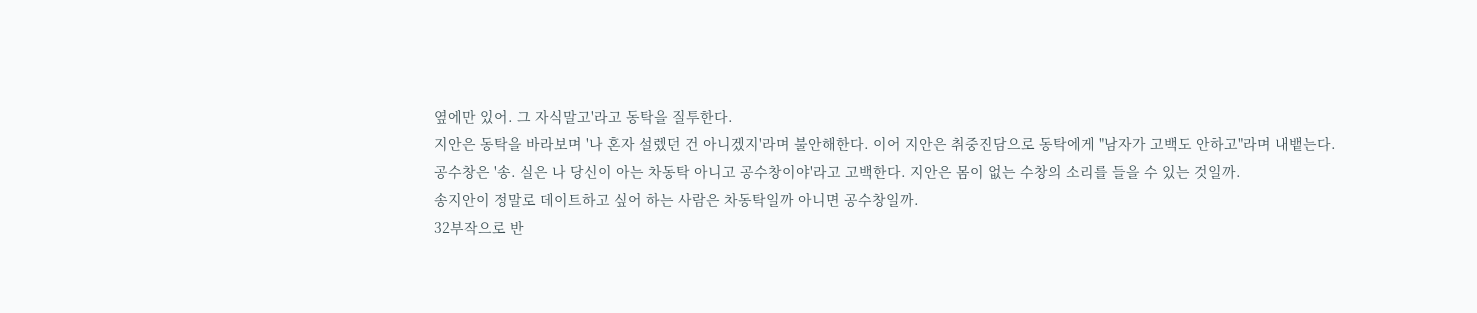옆에만 있어. 그 자식말고'라고 동탁을 질투한다.
지안은 동탁을 바라보며 '나 혼자 설렜던 건 아니겠지'라며 불안해한다. 이어 지안은 취중진담으로 동탁에게 "남자가 고백도 안하고"라며 내뱉는다.
공수창은 '송. 실은 나 당신이 아는 차동탁 아니고 공수창이야'라고 고백한다. 지안은 몸이 없는 수창의 소리를 들을 수 있는 것일까.
송지안이 정말로 데이트하고 싶어 하는 사람은 차동탁일까 아니면 공수창일까.
32부작으로 반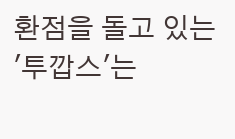환점을 돌고 있는 '투깝스'는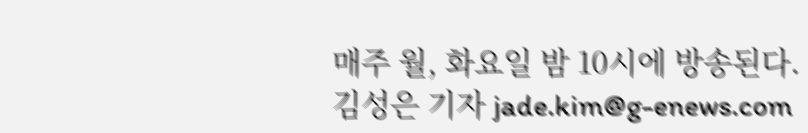매주 월, 화요일 밤 10시에 방송된다.
김성은 기자 jade.kim@g-enews.com